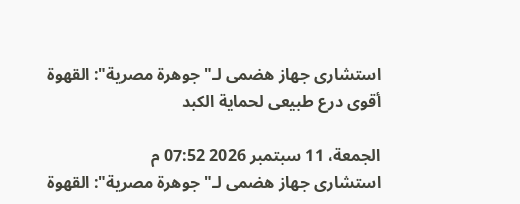استشارى جهاز هضمى لـ"جوهرة مصرية": القهوة أقوى درع طبيعى لحماية الكبد

الجمعة، 11 سبتمبر 2026 07:52 م
استشارى جهاز هضمى لـ"جوهرة مصرية": القهوة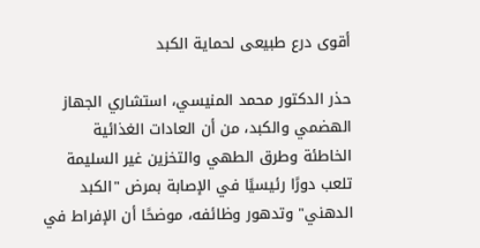أقوى درع طبيعى لحماية الكبد

حذر الدكتور محمد المنيسي، استشاري الجهاز الهضمي والكبد، من أن العادات الغذائية الخاطئة وطرق الطهي والتخزين غير السليمة تلعب دورًا رئيسيًا في الإصابة بمرض "الكبد الدهني" وتدهور وظائفه، موضحًا أن الإفراط في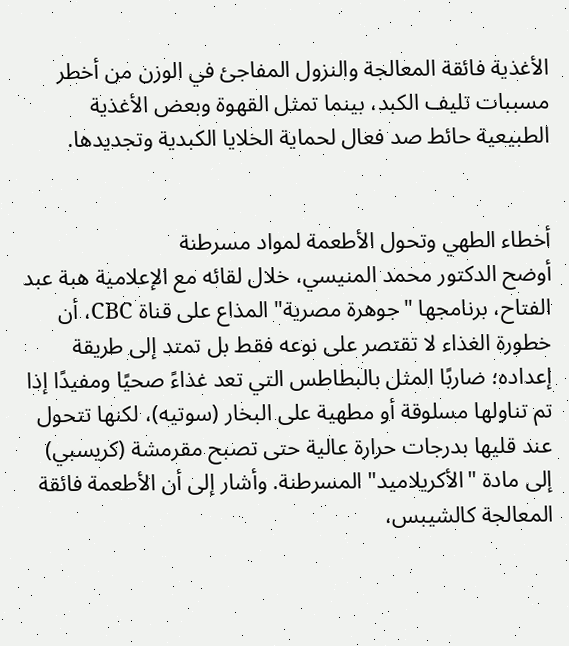الأغذية فائقة المعالجة والنزول المفاجئ في الوزن من أخطر مسببات تليف الكبد، بينما تمثل القهوة وبعض الأغذية الطبيعية حائط صد فعال لحماية الخلايا الكبدية وتجديدها.


أخطاء الطهي وتحول الأطعمة لمواد مسرطنة
أوضح الدكتور محمد المنيسي، خلال لقائه مع الإعلامية هبة عبد الفتاح، برنامجها "جوهرة مصرية" المذاع على قناة CBC، أن خطورة الغذاء لا تقتصر على نوعه فقط بل تمتد إلى طريقة إعداده؛ ضاربًا المثل بالبطاطس التي تعد غذاءً صحيًا ومفيدًا إذا تم تناولها مسلوقة أو مطهية على البخار (سوتيه)، لكنها تتحول عند قليها بدرجات حرارة عالية حتى تصبح مقرمشة (كريسبي) إلى مادة "الأكريلاميد" المسرطنة. وأشار إلى أن الأطعمة فائقة المعالجة كالشيبس،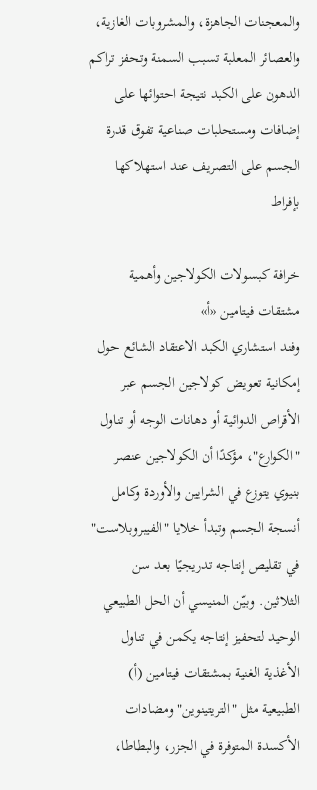والمعجنات الجاهزة، والمشروبات الغازية، والعصائر المعلبة تسبب السمنة وتحفز تراكم الدهون على الكبد نتيجة احتوائها على إضافات ومستحلبات صناعية تفوق قدرة الجسم على التصريف عند استهلاكها بإفراط

خرافة كبسولات الكولاجين وأهمية مشتقات فيتامين «أ»
وفند استشاري الكبد الاعتقاد الشائع حول إمكانية تعويض كولاجين الجسم عبر الأقراص الدوائية أو دهانات الوجه أو تناول "الكوارع"، مؤكدًا أن الكولاجين عنصر بنيوي يتوزع في الشرايين والأوردة وكامل أنسجة الجسم وتبدأ خلايا "الفيبروبلاست" في تقليص إنتاجه تدريجيًا بعد سن الثلاثين. وبيّن المنيسي أن الحل الطبيعي الوحيد لتحفيز إنتاجه يكمن في تناول الأغذية الغنية بمشتقات فيتامين (أ) الطبيعية مثل "التريتينوين" ومضادات الأكسدة المتوفرة في الجزر، والبطاطا،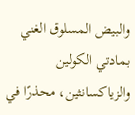والبيض المسلوق الغني بمادتي الكولين والزياكسانثين، محذرًا في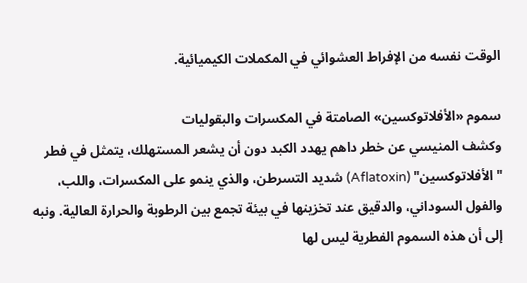الوقت نفسه من الإفراط العشوائي في المكملات الكيميائية.

سموم «الأفلاتوكسين» الصامتة في المكسرات والبقوليات
وكشف المنيسي عن خطر داهم يهدد الكبد دون أن يشعر المستهلك، يتمثل في فطر "الأفلاتوكسين" (Aflatoxin) شديد التسرطن، والذي ينمو على المكسرات، واللب، والفول السوداني، والدقيق عند تخزينها في بيئة تجمع بين الرطوبة والحرارة العالية. ونبه إلى أن هذه السموم الفطرية ليس لها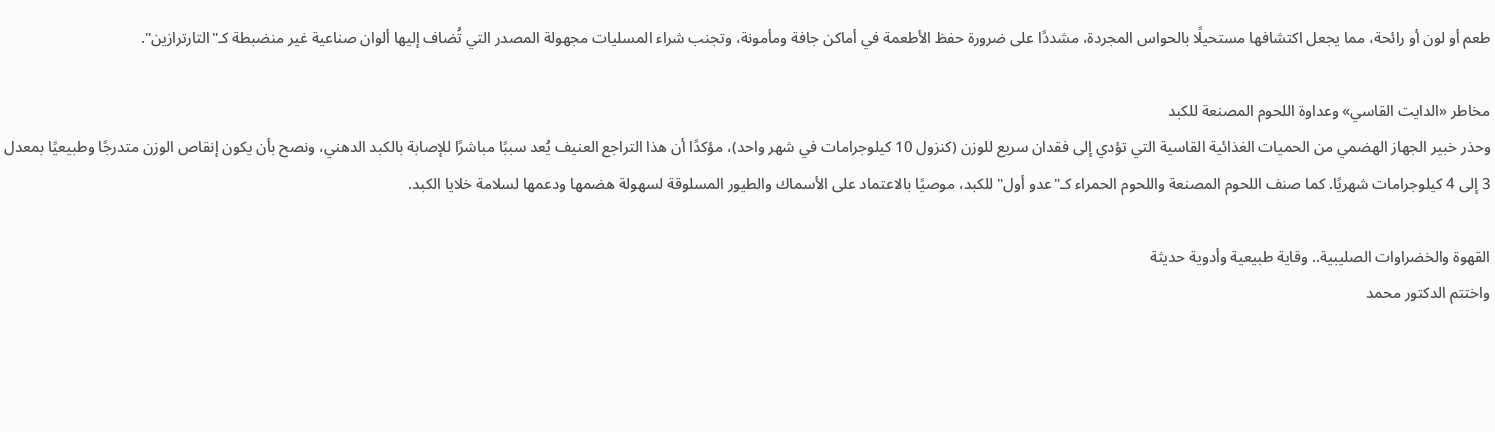طعم أو لون أو رائحة، مما يجعل اكتشافها مستحيلًا بالحواس المجردة، مشددًا على ضرورة حفظ الأطعمة في أماكن جافة ومأمونة، وتجنب شراء المسليات مجهولة المصدر التي تُضاف إليها ألوان صناعية غير منضبطة كـ"التارترازين".

مخاطر «الدايت القاسي» وعداوة اللحوم المصنعة للكبد
وحذر خبير الجهاز الهضمي من الحميات الغذائية القاسية التي تؤدي إلى فقدان سريع للوزن (كنزول 10 كيلوجرامات في شهر واحد)، مؤكدًا أن هذا التراجع العنيف يُعد سببًا مباشرًا للإصابة بالكبد الدهني، ونصح بأن يكون إنقاص الوزن متدرجًا وطبيعيًا بمعدل 3 إلى 4 كيلوجرامات شهريًا. كما صنف اللحوم المصنعة واللحوم الحمراء كـ"عدو أول" للكبد، موصيًا بالاعتماد على الأسماك والطيور المسلوقة لسهولة هضمها ودعمها لسلامة خلايا الكبد.

القهوة والخضراوات الصليبية.. وقاية طبيعية وأدوية حديثة
واختتم الدكتور محمد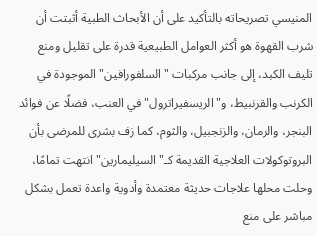المنيسي تصريحاته بالتأكيد على أن الأبحاث الطبية أثبتت أن شرب القهوة هو أكثر العوامل الطبيعية قدرة على تقليل ومنع تليف الكبد، إلى جانب مركبات "السلفورافين" الموجودة في الكرنب والقرنبيط، و"الريسفيراترول" في العنب، فضلًا عن فوائد البنجر، والرمان، والزنجبيل، والثوم، كما زف بشرى للمرضى بأن البروتوكولات العلاجية القديمة كـ"السيليمارين" انتهت تمامًا، وحلت محلها علاجات حديثة معتمدة وأدوية واعدة تعمل بشكل مباشر على منع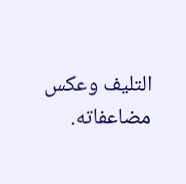التليف وعكس مضاعفاته.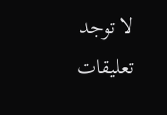لا توجد تعليقات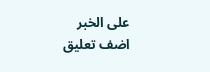على الخبر
اضف تعليق